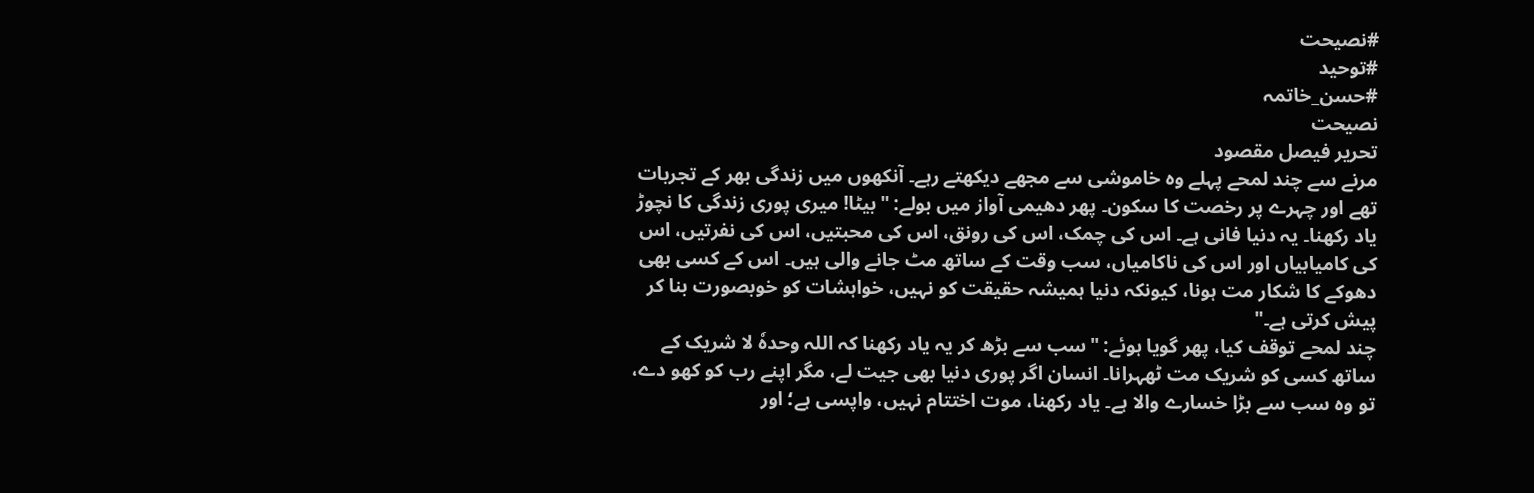#نصیحت
#توحید
#حسن_خاتمہ
نصیحت
تحریر فیصل مقصود
مرنے سے چند لمحے پہلے وہ خاموشی سے مجھے دیکھتے رہے۔ آنکھوں میں زندگی بھر کے تجربات تھے اور چہرے پر رخصت کا سکون۔ پھر دھیمی آواز میں بولے: "بیٹا! میری پوری زندگی کا نچوڑ یاد رکھنا۔ یہ دنیا فانی ہے۔ اس کی چمک، اس کی رونق، اس کی محبتیں، اس کی نفرتیں، اس کی کامیابیاں اور اس کی ناکامیاں، سب وقت کے ساتھ مٹ جانے والی ہیں۔ اس کے کسی بھی دھوکے کا شکار مت ہونا، کیونکہ دنیا ہمیشہ حقیقت کو نہیں، خواہشات کو خوبصورت بنا کر پیش کرتی ہے۔"
چند لمحے توقف کیا، پھر گویا ہوئے: "سب سے بڑھ کر یہ یاد رکھنا کہ اللہ وحدہٗ لا شریک کے ساتھ کسی کو شریک مت ٹھہرانا۔ انسان اگر پوری دنیا بھی جیت لے، مگر اپنے رب کو کھو دے، تو وہ سب سے بڑا خسارے والا ہے۔ یاد رکھنا، موت اختتام نہیں، واپسی ہے؛ اور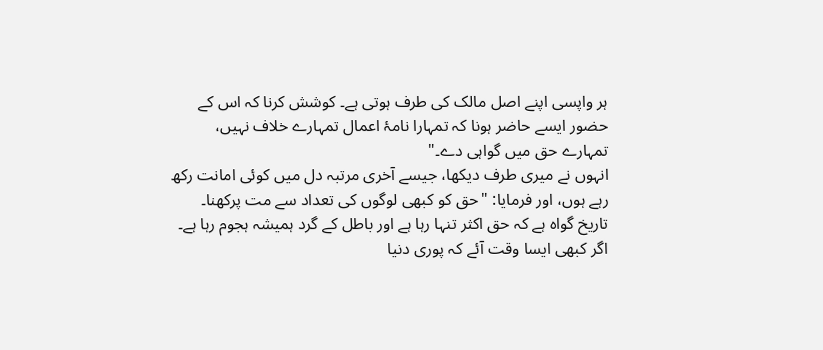ہر واپسی اپنے اصل مالک کی طرف ہوتی ہے۔ کوشش کرنا کہ اس کے حضور ایسے حاضر ہونا کہ تمہارا نامۂ اعمال تمہارے خلاف نہیں، تمہارے حق میں گواہی دے۔"
انہوں نے میری طرف دیکھا، جیسے آخری مرتبہ دل میں کوئی امانت رکھ رہے ہوں، اور فرمایا: "حق کو کبھی لوگوں کی تعداد سے مت پرکھنا۔ تاریخ گواہ ہے کہ حق اکثر تنہا رہا ہے اور باطل کے گرد ہمیشہ ہجوم رہا ہے۔ اگر کبھی ایسا وقت آئے کہ پوری دنیا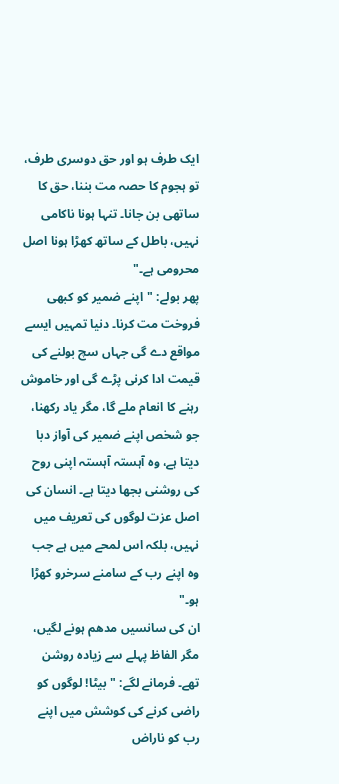ایک طرف ہو اور حق دوسری طرف، تو ہجوم کا حصہ مت بننا، حق کا ساتھی بن جانا۔ تنہا ہونا ناکامی نہیں، باطل کے ساتھ کھڑا ہونا اصل محرومی ہے۔"
پھر بولے: "اپنے ضمیر کو کبھی فروخت مت کرنا۔ دنیا تمہیں ایسے مواقع دے گی جہاں سچ بولنے کی قیمت ادا کرنی پڑے گی اور خاموش رہنے کا انعام ملے گا، مگر یاد رکھنا، جو شخص اپنے ضمیر کی آواز دبا دیتا ہے، وہ آہستہ آہستہ اپنی روح کی روشنی بجھا دیتا ہے۔ انسان کی اصل عزت لوگوں کی تعریف میں نہیں، بلکہ اس لمحے میں ہے جب وہ اپنے رب کے سامنے سرخرو کھڑا ہو۔"
ان کی سانسیں مدھم ہونے لگیں، مگر الفاظ پہلے سے زیادہ روشن تھے۔ فرمانے لگے: "بیٹا! لوگوں کو راضی کرنے کی کوشش میں اپنے رب کو ناراض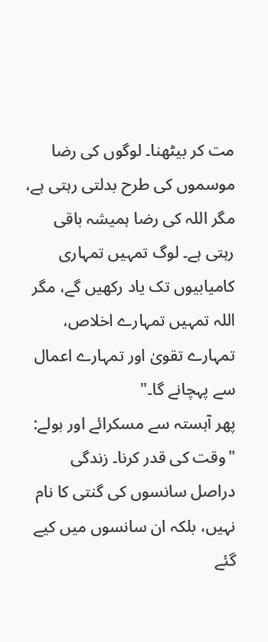مت کر بیٹھنا۔ لوگوں کی رضا موسموں کی طرح بدلتی رہتی ہے، مگر اللہ کی رضا ہمیشہ باقی رہتی ہے۔ لوگ تمہیں تمہاری کامیابیوں تک یاد رکھیں گے، مگر اللہ تمہیں تمہارے اخلاص، تمہارے تقویٰ اور تمہارے اعمال سے پہچانے گا۔"
پھر آہستہ سے مسکرائے اور بولے: "وقت کی قدر کرنا۔ زندگی دراصل سانسوں کی گنتی کا نام نہیں، بلکہ ان سانسوں میں کیے گئے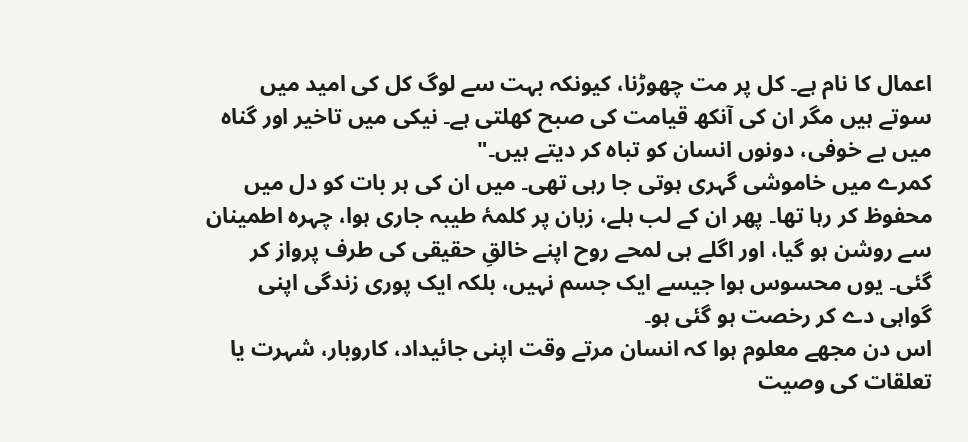اعمال کا نام ہے۔ کل پر مت چھوڑنا، کیونکہ بہت سے لوگ کل کی امید میں سوتے ہیں مگر ان کی آنکھ قیامت کی صبح کھلتی ہے۔ نیکی میں تاخیر اور گناہ میں بے خوفی، دونوں انسان کو تباہ کر دیتے ہیں۔"
کمرے میں خاموشی گہری ہوتی جا رہی تھی۔ میں ان کی ہر بات کو دل میں محفوظ کر رہا تھا۔ پھر ان کے لب ہلے، زبان پر کلمۂ طیبہ جاری ہوا، چہرہ اطمینان سے روشن ہو گیا، اور اگلے ہی لمحے روح اپنے خالقِ حقیقی کی طرف پرواز کر گئی۔ یوں محسوس ہوا جیسے ایک جسم نہیں، بلکہ ایک پوری زندگی اپنی گواہی دے کر رخصت ہو گئی ہو۔
اس دن مجھے معلوم ہوا کہ انسان مرتے وقت اپنی جائیداد، کاروبار، شہرت یا تعلقات کی وصیت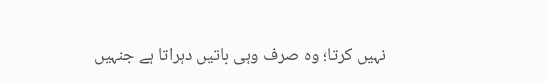نہیں کرتا؛ وہ صرف وہی باتیں دہراتا ہے جنہیں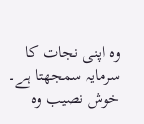وہ اپنی نجات کا سرمایہ سمجھتا ہے۔ خوش نصیب وہ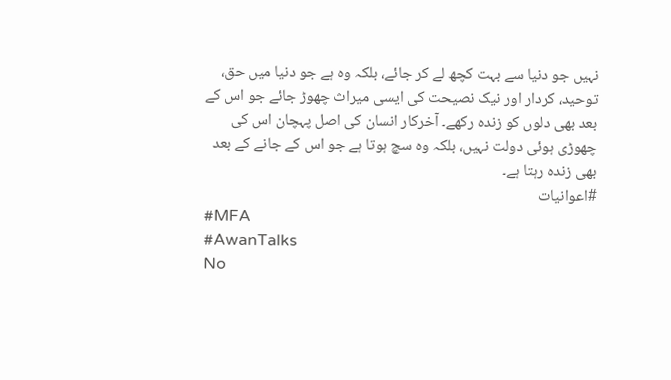نہیں جو دنیا سے بہت کچھ لے کر جائے، بلکہ وہ ہے جو دنیا میں حق، توحید، کردار اور نیک نصیحت کی ایسی میراث چھوڑ جائے جو اس کے بعد بھی دلوں کو زندہ رکھے۔ آخرکار انسان کی اصل پہچان اس کی چھوڑی ہوئی دولت نہیں، بلکہ وہ سچ ہوتا ہے جو اس کے جانے کے بعد بھی زندہ رہتا ہے۔
#اعوانیات
#MFA
#AwanTalks
No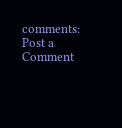comments:
Post a Comment